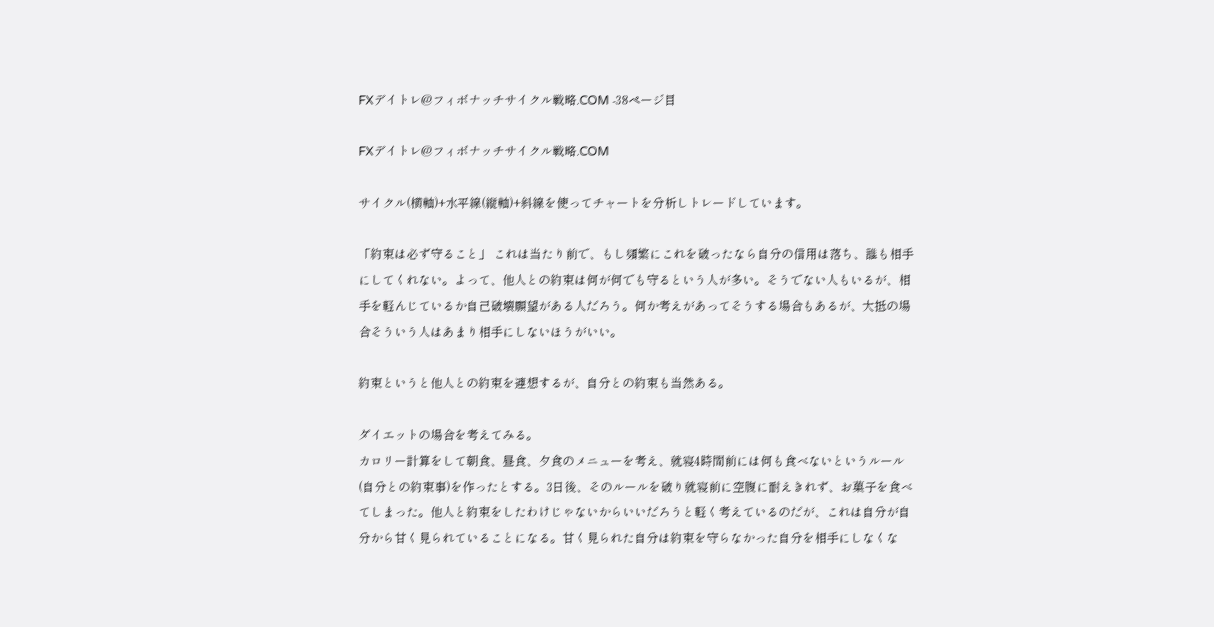FXデイトレ@フィボナッチサイクル戦略.COM -38ページ目

FXデイトレ@フィボナッチサイクル戦略.COM

サイクル(横軸)+水平線(縦軸)+斜線を使ってチャートを分析しトレードしています。

「約束は必ず守ること」 これは当たり前で、もし頻繁にこれを破ったなら自分の信用は落ち、誰も相手にしてくれない。よって、他人との約束は何が何でも守るという人が多い。そうでない人もいるが、相手を軽んじているか自己破壊願望がある人だろう。何か考えがあってそうする場合もあるが、大抵の場合そういう人はあまり相手にしないほうがいい。

約束というと他人との約束を連想するが、自分との約束も当然ある。

ダイエットの場合を考えてみる。
カロリー計算をして朝食、昼食、夕食のメニューを考え、就寝4時間前には何も食べないというルール(自分との約束事)を作ったとする。3日後、そのルールを破り就寝前に空腹に耐えきれず、お菓子を食べてしまった。他人と約束をしたわけじゃないからいいだろうと軽く考えているのだが、これは自分が自分から甘く見られていることになる。甘く見られた自分は約束を守らなかった自分を相手にしなくな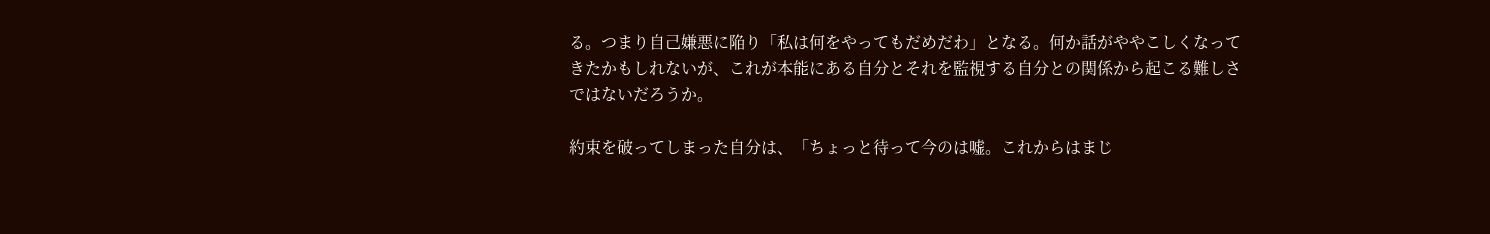る。つまり自己嫌悪に陥り「私は何をやってもだめだわ」となる。何か話がややこしくなってきたかもしれないが、これが本能にある自分とそれを監視する自分との関係から起こる難しさではないだろうか。

約束を破ってしまった自分は、「ちょっと待って今のは嘘。これからはまじ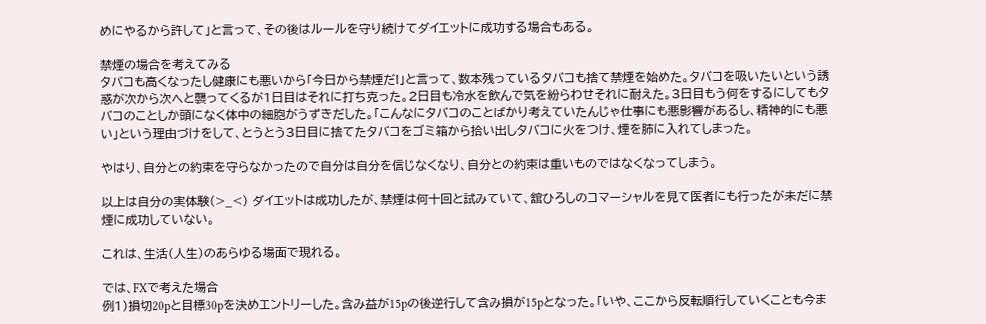めにやるから許して」と言って、その後はルールを守り続けてダイエットに成功する場合もある。

禁煙の場合を考えてみる
タバコも高くなったし健康にも悪いから「今日から禁煙だ!」と言って、数本残っているタバコも捨て禁煙を始めた。タバコを吸いたいという誘惑が次から次へと襲ってくるが1日目はそれに打ち克った。2日目も冷水を飲んで気を紛らわせそれに耐えた。3日目もう何をするにしてもタバコのことしか頭になく体中の細胞がうずきだした。「こんなにタバコのことばかり考えていたんじゃ仕事にも悪影響があるし、精神的にも悪い」という理由づけをして、とうとう3日目に捨てたタバコをゴミ箱から拾い出しタバコに火をつけ、煙を肺に入れてしまった。

やはり、自分との約束を守らなかったので自分は自分を信じなくなり、自分との約束は重いものではなくなってしまう。

以上は自分の実体験(>_<) ダイエットは成功したが、禁煙は何十回と試みていて、舘ひろしのコマーシャルを見て医者にも行ったが未だに禁煙に成功していない。

これは、生活(人生)のあらゆる場面で現れる。

では、FXで考えた場合
例1)損切20pと目標30pを決めエントリーした。含み益が15pの後逆行して含み損が15pとなった。「いや、ここから反転順行していくことも今ま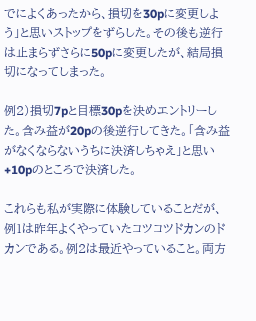でによくあったから、損切を30pに変更しよう」と思いストップをずらした。その後も逆行は止まらずさらに50pに変更したが、結局損切になってしまった。

例2)損切7pと目標30pを決めエントリーした。含み益が20pの後逆行してきた。「含み益がなくならないうちに決済しちゃえ」と思い+10pのところで決済した。

これらも私が実際に体験していることだが、例1は昨年よくやっていたコツコツドカンのドカンである。例2は最近やっていること。両方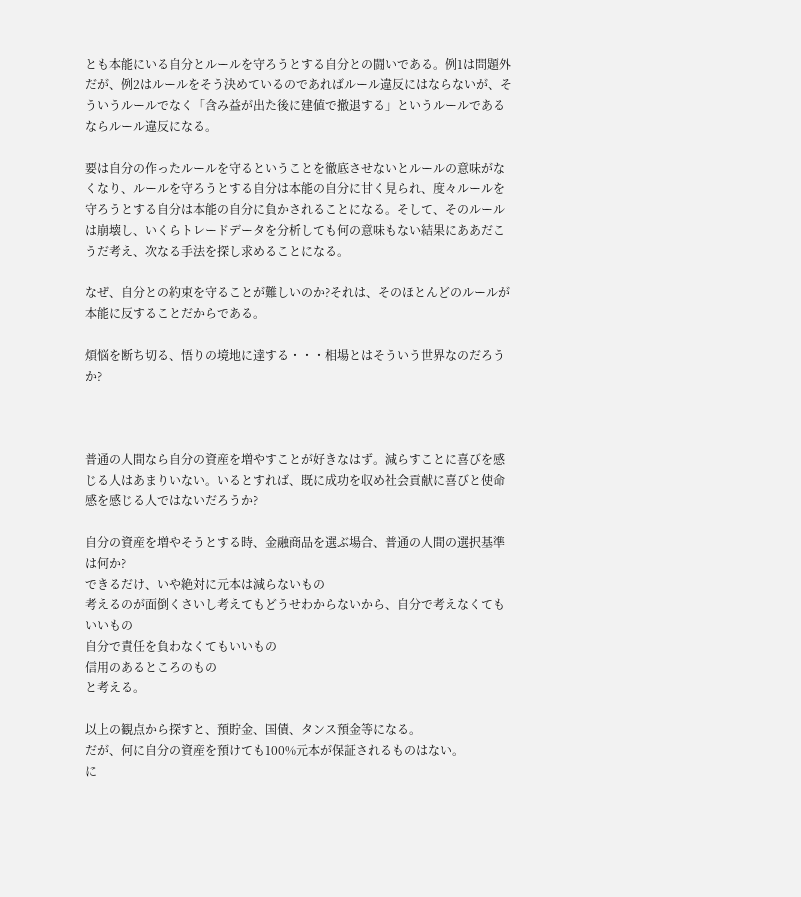とも本能にいる自分とルールを守ろうとする自分との闘いである。例1は問題外だが、例2はルールをそう決めているのであればルール違反にはならないが、そういうルールでなく「含み益が出た後に建値で撤退する」というルールであるならルール違反になる。

要は自分の作ったルールを守るということを徹底させないとルールの意味がなくなり、ルールを守ろうとする自分は本能の自分に甘く見られ、度々ルールを守ろうとする自分は本能の自分に負かされることになる。そして、そのルールは崩壊し、いくらトレードデータを分析しても何の意味もない結果にああだこうだ考え、次なる手法を探し求めることになる。

なぜ、自分との約束を守ることが難しいのか?それは、そのほとんどのルールが本能に反することだからである。

煩悩を断ち切る、悟りの境地に達する・・・相場とはそういう世界なのだろうか?



普通の人間なら自分の資産を増やすことが好きなはず。減らすことに喜びを感じる人はあまりいない。いるとすれば、既に成功を収め社会貢献に喜びと使命感を感じる人ではないだろうか?

自分の資産を増やそうとする時、金融商品を選ぶ場合、普通の人間の選択基準は何か?
できるだけ、いや絶対に元本は減らないもの
考えるのが面倒くさいし考えてもどうせわからないから、自分で考えなくてもいいもの
自分で責任を負わなくてもいいもの
信用のあるところのもの
と考える。

以上の観点から探すと、預貯金、国債、タンス預金等になる。
だが、何に自分の資産を預けても100%元本が保証されるものはない。
に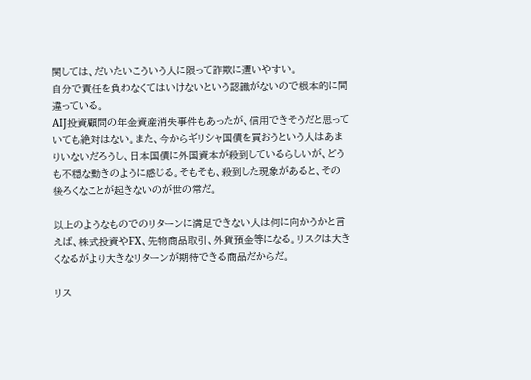関しては、だいたいこういう人に限って詐欺に遭いやすい。
自分で責任を負わなくてはいけないという認識がないので根本的に間違っている。
AIJ投資顧問の年金資産消失事件もあったが、信用できそうだと思っていても絶対はない。また、今からギリシャ国債を買おうという人はあまりいないだろうし、日本国債に外国資本が殺到しているらしいが、どうも不穏な動きのように感じる。そもそも、殺到した現象があると、その後ろくなことが起きないのが世の常だ。

以上のようなものでのリターンに満足できない人は何に向かうかと言えば、株式投資やFX、先物商品取引、外貨預金等になる。リスクは大きくなるがより大きなリターンが期待できる商品だからだ。

リス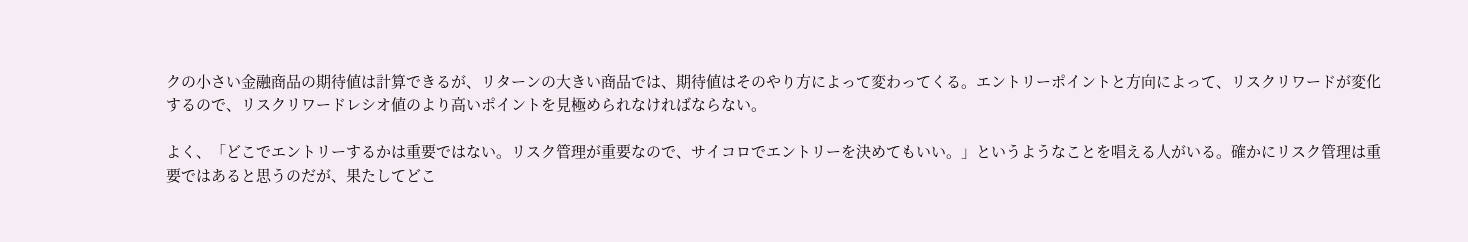クの小さい金融商品の期待値は計算できるが、リターンの大きい商品では、期待値はそのやり方によって変わってくる。エントリーポイントと方向によって、リスクリワードが変化するので、リスクリワードレシオ値のより高いポイントを見極められなければならない。

よく、「どこでエントリーするかは重要ではない。リスク管理が重要なので、サイコロでエントリーを決めてもいい。」というようなことを唱える人がいる。確かにリスク管理は重要ではあると思うのだが、果たしてどこ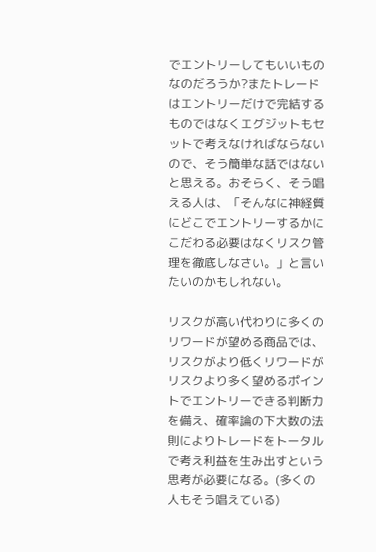でエントリーしてもいいものなのだろうか?またトレードはエントリーだけで完結するものではなくエグジットもセットで考えなければならないので、そう簡単な話ではないと思える。おそらく、そう唱える人は、「そんなに神経質にどこでエントリーするかにこだわる必要はなくリスク管理を徹底しなさい。」と言いたいのかもしれない。

リスクが高い代わりに多くのリワードが望める商品では、リスクがより低くリワードがリスクより多く望めるポイントでエントリーできる判断力を備え、確率論の下大数の法則によりトレードをトータルで考え利益を生み出すという思考が必要になる。(多くの人もそう唱えている)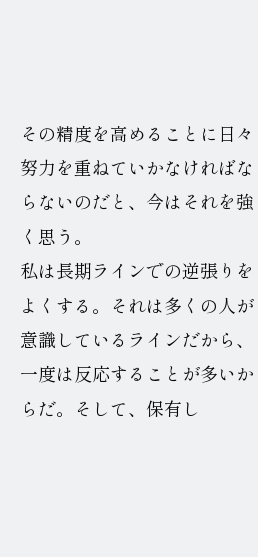その精度を高めることに日々努力を重ねていかなければならないのだと、今はそれを強く思う。
私は長期ラインでの逆張りをよくする。それは多くの人が意識しているラインだから、一度は反応することが多いからだ。そして、保有し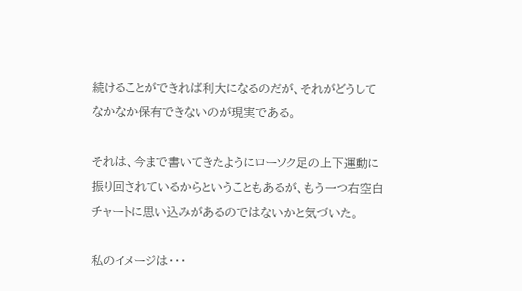続けることができれば利大になるのだが、それがどうしてなかなか保有できないのが現実である。

それは、今まで書いてきたようにローソク足の上下運動に振り回されているからということもあるが、もう一つ右空白チャートに思い込みがあるのではないかと気づいた。

私のイメージは・・・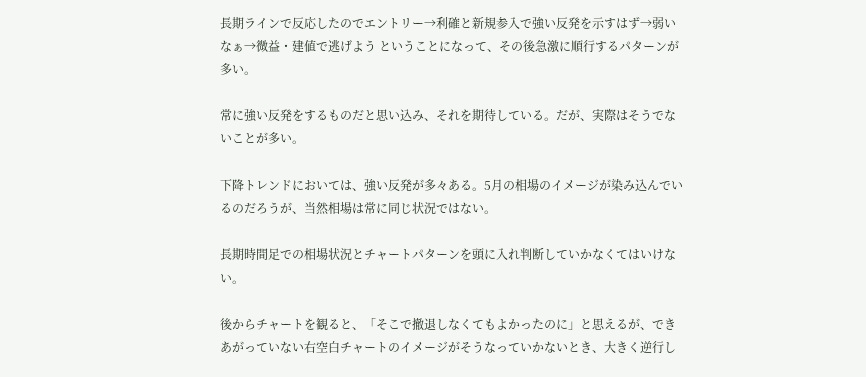長期ラインで反応したのでエントリー→利確と新規参入で強い反発を示すはず→弱いなぁ→微益・建値で逃げよう ということになって、その後急激に順行するパターンが多い。

常に強い反発をするものだと思い込み、それを期待している。だが、実際はそうでないことが多い。

下降トレンドにおいては、強い反発が多々ある。5月の相場のイメージが染み込んでいるのだろうが、当然相場は常に同じ状況ではない。

長期時間足での相場状況とチャートパターンを頭に入れ判断していかなくてはいけない。

後からチャートを観ると、「そこで撤退しなくてもよかったのに」と思えるが、できあがっていない右空白チャートのイメージがそうなっていかないとき、大きく逆行し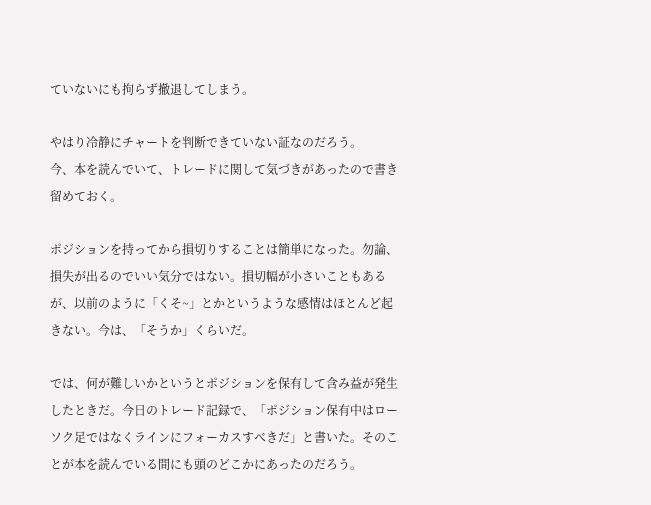ていないにも拘らず撤退してしまう。

やはり冷静にチャートを判断できていない証なのだろう。
今、本を読んでいて、トレードに関して気づきがあったので書き留めておく。

ポジションを持ってから損切りすることは簡単になった。勿論、損失が出るのでいい気分ではない。損切幅が小さいこともあるが、以前のように「くそ~」とかというような感情はほとんど起きない。今は、「そうか」くらいだ。

では、何が難しいかというとポジションを保有して含み益が発生したときだ。今日のトレード記録で、「ポジション保有中はローソク足ではなくラインにフォーカスすべきだ」と書いた。そのことが本を読んでいる間にも頭のどこかにあったのだろう。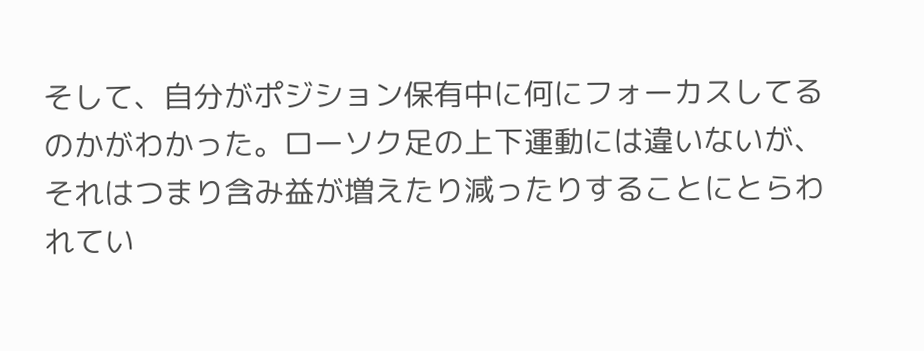そして、自分がポジション保有中に何にフォーカスしてるのかがわかった。ローソク足の上下運動には違いないが、それはつまり含み益が増えたり減ったりすることにとらわれてい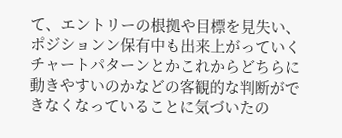て、エントリーの根拠や目標を見失い、ポジションン保有中も出来上がっていくチャートパターンとかこれからどちらに動きやすいのかなどの客観的な判断ができなくなっていることに気づいたの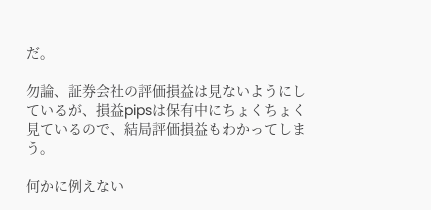だ。

勿論、証券会社の評価損益は見ないようにしているが、損益pipsは保有中にちょくちょく見ているので、結局評価損益もわかってしまう。

何かに例えない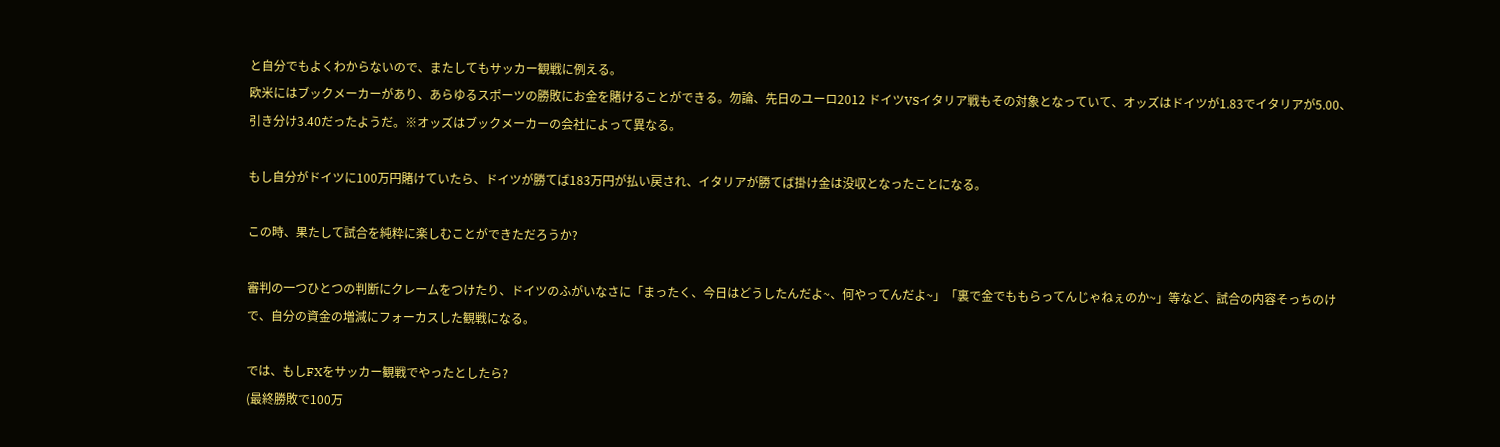と自分でもよくわからないので、またしてもサッカー観戦に例える。
欧米にはブックメーカーがあり、あらゆるスポーツの勝敗にお金を賭けることができる。勿論、先日のユーロ2012 ドイツVSイタリア戦もその対象となっていて、オッズはドイツが1.83でイタリアが5.00、引き分け3.40だったようだ。※オッズはブックメーカーの会社によって異なる。

もし自分がドイツに100万円賭けていたら、ドイツが勝てば183万円が払い戻され、イタリアが勝てば掛け金は没収となったことになる。

この時、果たして試合を純粋に楽しむことができただろうか?

審判の一つひとつの判断にクレームをつけたり、ドイツのふがいなさに「まったく、今日はどうしたんだよ~、何やってんだよ~」「裏で金でももらってんじゃねぇのか~」等など、試合の内容そっちのけで、自分の資金の増減にフォーカスした観戦になる。

では、もしFXをサッカー観戦でやったとしたら?
(最終勝敗で100万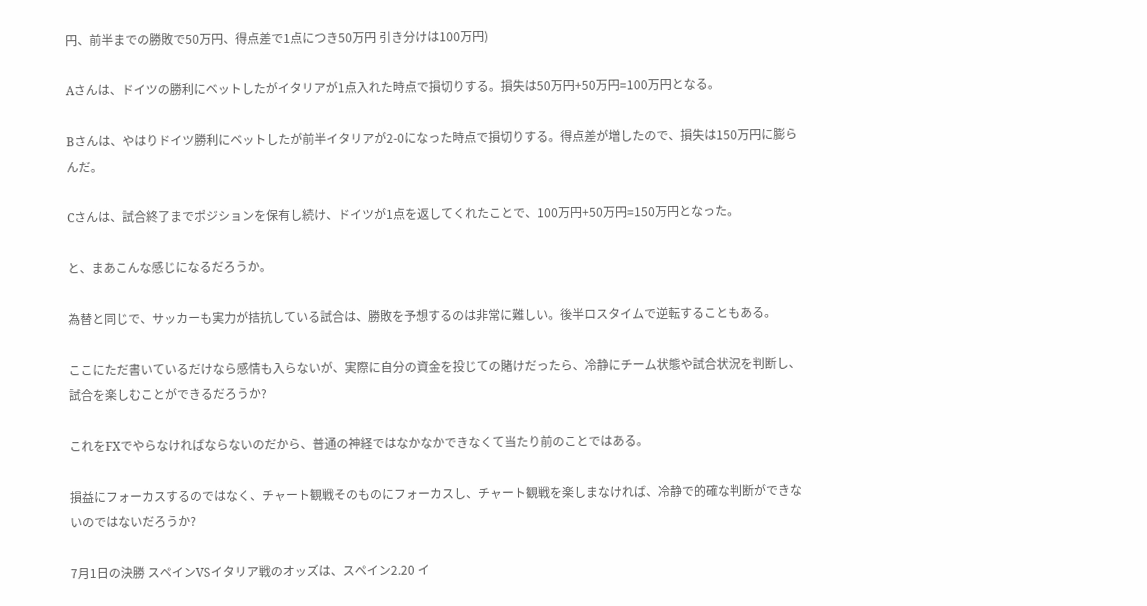円、前半までの勝敗で50万円、得点差で1点につき50万円 引き分けは100万円)

Aさんは、ドイツの勝利にベットしたがイタリアが1点入れた時点で損切りする。損失は50万円+50万円=100万円となる。

Bさんは、やはりドイツ勝利にベットしたが前半イタリアが2-0になった時点で損切りする。得点差が増したので、損失は150万円に膨らんだ。

Cさんは、試合終了までポジションを保有し続け、ドイツが1点を返してくれたことで、100万円+50万円=150万円となった。

と、まあこんな感じになるだろうか。

為替と同じで、サッカーも実力が拮抗している試合は、勝敗を予想するのは非常に難しい。後半ロスタイムで逆転することもある。

ここにただ書いているだけなら感情も入らないが、実際に自分の資金を投じての賭けだったら、冷静にチーム状態や試合状況を判断し、試合を楽しむことができるだろうか?

これをFXでやらなければならないのだから、普通の神経ではなかなかできなくて当たり前のことではある。

損益にフォーカスするのではなく、チャート観戦そのものにフォーカスし、チャート観戦を楽しまなければ、冷静で的確な判断ができないのではないだろうか?

7月1日の決勝 スペインVSイタリア戦のオッズは、スペイン2.20 イ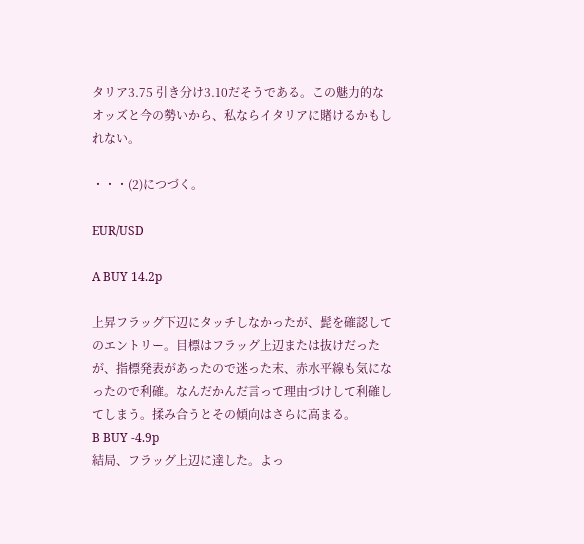タリア3.75 引き分け3.10だそうである。この魅力的なオッズと今の勢いから、私ならイタリアに賭けるかもしれない。

・・・(2)につづく。

EUR/USD

A BUY 14.2p

上昇フラッグ下辺にタッチしなかったが、髭を確認してのエントリー。目標はフラッグ上辺または抜けだったが、指標発表があったので迷った末、赤水平線も気になったので利確。なんだかんだ言って理由づけして利確してしまう。揉み合うとその傾向はさらに高まる。
B BUY -4.9p
結局、フラッグ上辺に達した。よっ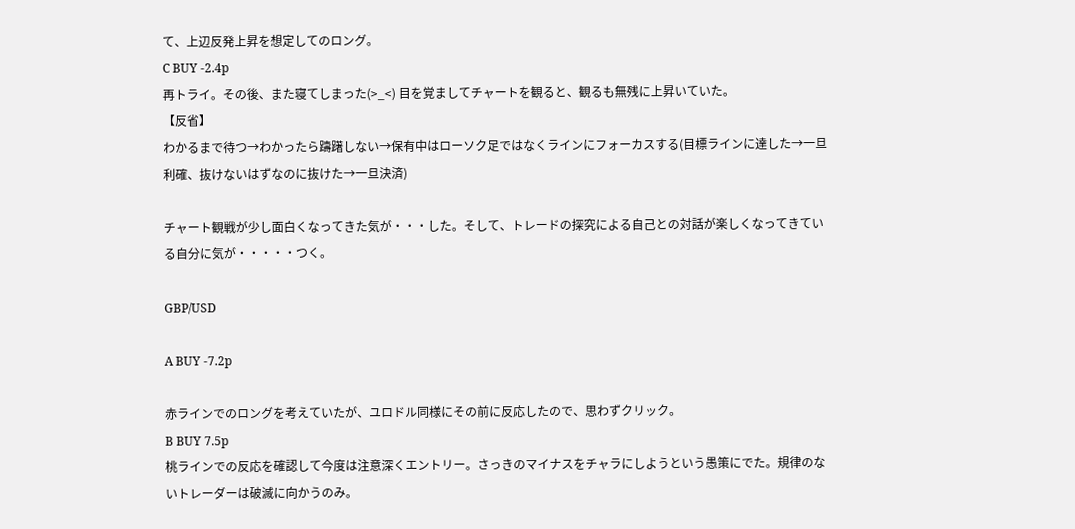て、上辺反発上昇を想定してのロング。
C BUY -2.4p
再トライ。その後、また寝てしまった(>_<) 目を覚ましてチャートを観ると、観るも無残に上昇いていた。
【反省】
わかるまで待つ→わかったら躊躇しない→保有中はローソク足ではなくラインにフォーカスする(目標ラインに達した→一旦利確、抜けないはずなのに抜けた→一旦決済)

チャート観戦が少し面白くなってきた気が・・・した。そして、トレードの探究による自己との対話が楽しくなってきている自分に気が・・・・・つく。

GBP/USD

A BUY -7.2p

赤ラインでのロングを考えていたが、ユロドル同様にその前に反応したので、思わずクリック。
B BUY 7.5p
桃ラインでの反応を確認して今度は注意深くエントリー。さっきのマイナスをチャラにしようという愚策にでた。規律のないトレーダーは破滅に向かうのみ。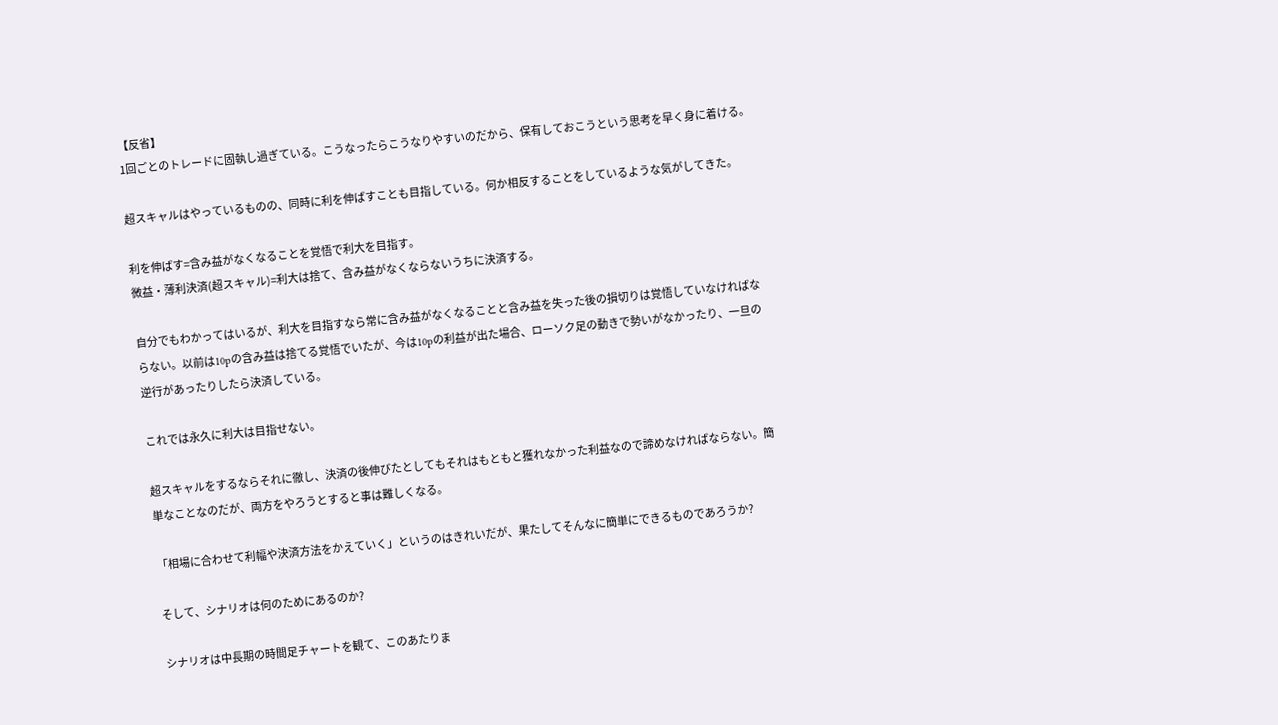【反省】
1回ごとのトレードに固執し過ぎている。こうなったらこうなりやすいのだから、保有しておこうという思考を早く身に着ける。

超スキャルはやっているものの、同時に利を伸ばすことも目指している。何か相反することをしているような気がしてきた。

利を伸ばす=含み益がなくなることを覚悟で利大を目指す。
微益・薄利決済(超スキャル)=利大は捨て、含み益がなくならないうちに決済する。

自分でもわかってはいるが、利大を目指すなら常に含み益がなくなることと含み益を失った後の損切りは覚悟していなければならない。以前は10pの含み益は捨てる覚悟でいたが、今は10pの利益が出た場合、ローソク足の動きで勢いがなかったり、一旦の逆行があったりしたら決済している。

これでは永久に利大は目指せない。

超スキャルをするならそれに徹し、決済の後伸びたとしてもそれはもともと獲れなかった利益なので諦めなければならない。簡単なことなのだが、両方をやろうとすると事は難しくなる。

「相場に合わせて利幅や決済方法をかえていく」というのはきれいだが、果たしてそんなに簡単にできるものであろうか?

そして、シナリオは何のためにあるのか?

シナリオは中長期の時間足チャートを観て、このあたりま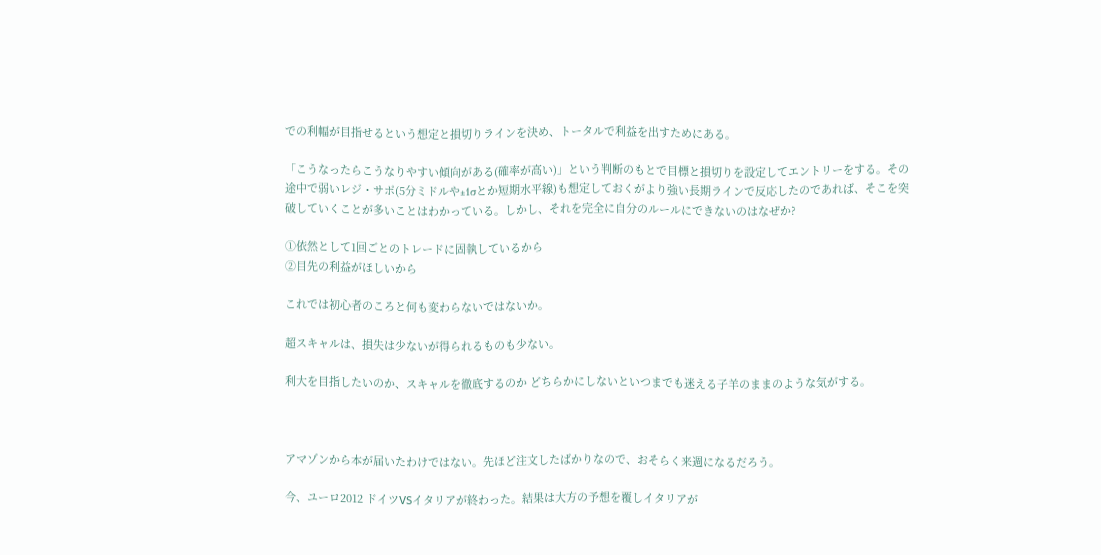での利幅が目指せるという想定と損切りラインを決め、トータルで利益を出すためにある。

「こうなったらこうなりやすい傾向がある(確率が高い)」という判断のもとで目標と損切りを設定してエントリーをする。その途中で弱いレジ・サポ(5分ミドルや±1σとか短期水平線)も想定しておくがより強い長期ラインで反応したのであれば、そこを突破していくことが多いことはわかっている。しかし、それを完全に自分のルールにできないのはなぜか?

①依然として1回ごとのトレードに固執しているから
②目先の利益がほしいから

これでは初心者のころと何も変わらないではないか。

超スキャルは、損失は少ないが得られるものも少ない。

利大を目指したいのか、スキャルを徹底するのか どちらかにしないといつまでも迷える子羊のままのような気がする。



アマゾンから本が届いたわけではない。先ほど注文したばかりなので、おそらく来週になるだろう。

今、ユーロ2012 ドイツVSイタリアが終わった。結果は大方の予想を覆しイタリアが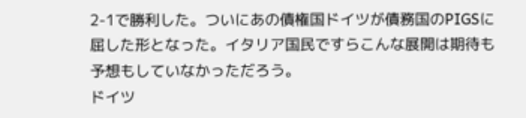2-1で勝利した。ついにあの債権国ドイツが債務国のPIGSに屈した形となった。イタリア国民ですらこんな展開は期待も予想もしていなかっただろう。
ドイツ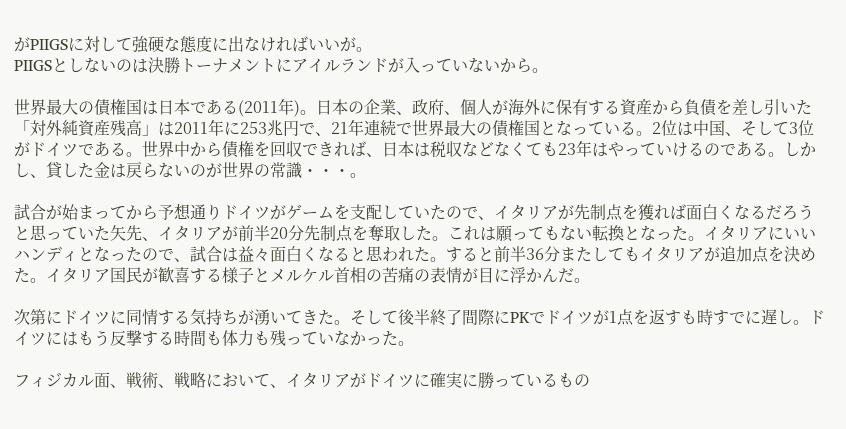がPIIGSに対して強硬な態度に出なければいいが。
PIIGSとしないのは決勝トーナメントにアイルランドが入っていないから。

世界最大の債権国は日本である(2011年)。日本の企業、政府、個人が海外に保有する資産から負債を差し引いた「対外純資産残高」は2011年に253兆円で、21年連続で世界最大の債権国となっている。2位は中国、そして3位がドイツである。世界中から債権を回収できれば、日本は税収などなくても23年はやっていけるのである。しかし、貸した金は戻らないのが世界の常識・・・。

試合が始まってから予想通りドイツがゲームを支配していたので、イタリアが先制点を獲れば面白くなるだろうと思っていた矢先、イタリアが前半20分先制点を奪取した。これは願ってもない転換となった。イタリアにいいハンディとなったので、試合は益々面白くなると思われた。すると前半36分またしてもイタリアが追加点を決めた。イタリア国民が歓喜する様子とメルケル首相の苦痛の表情が目に浮かんだ。

次第にドイツに同情する気持ちが湧いてきた。そして後半終了間際にPKでドイツが1点を返すも時すでに遅し。ドイツにはもう反撃する時間も体力も残っていなかった。

フィジカル面、戦術、戦略において、イタリアがドイツに確実に勝っているもの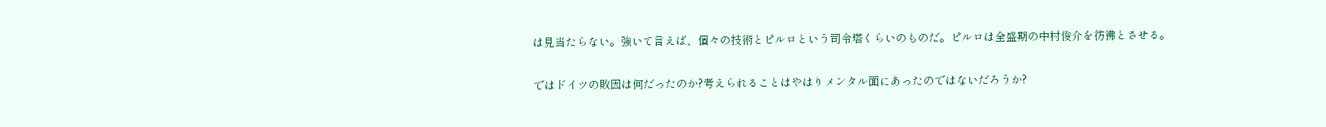は見当たらない。強いて言えば、個々の技術とピルロという司令塔くらいのものだ。ピルロは全盛期の中村俊介を彷彿とさせる。

ではドイツの敗因は何だったのか?考えられることはやはりメンタル面にあったのではないだろうか?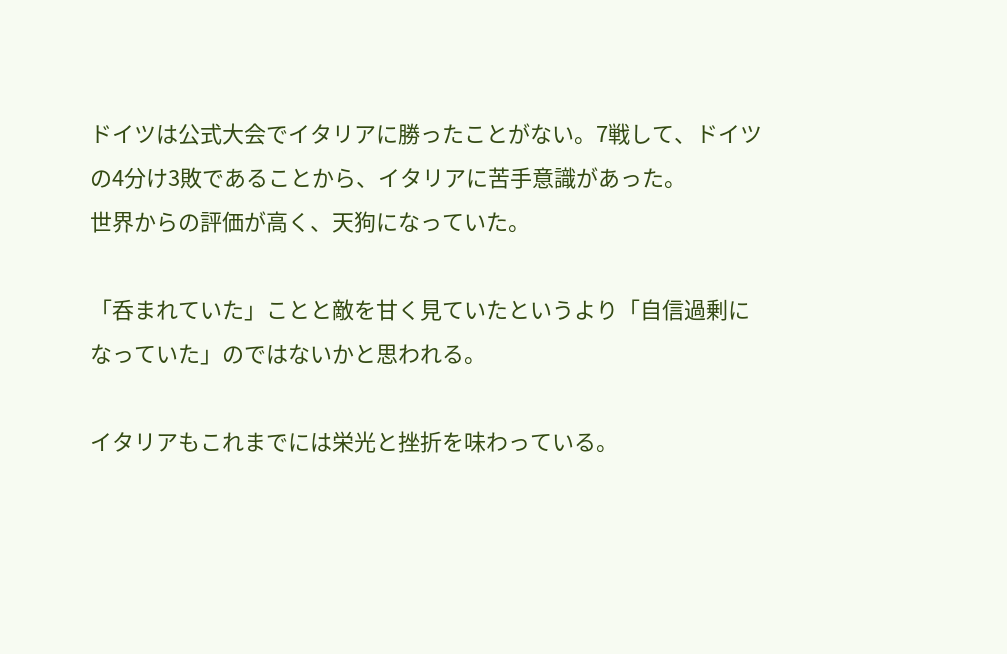ドイツは公式大会でイタリアに勝ったことがない。7戦して、ドイツの4分け3敗であることから、イタリアに苦手意識があった。
世界からの評価が高く、天狗になっていた。

「呑まれていた」ことと敵を甘く見ていたというより「自信過剰になっていた」のではないかと思われる。

イタリアもこれまでには栄光と挫折を味わっている。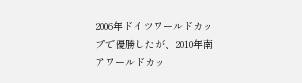2006年ドイツワールドカップで優勝したが、2010年南アワールドカッ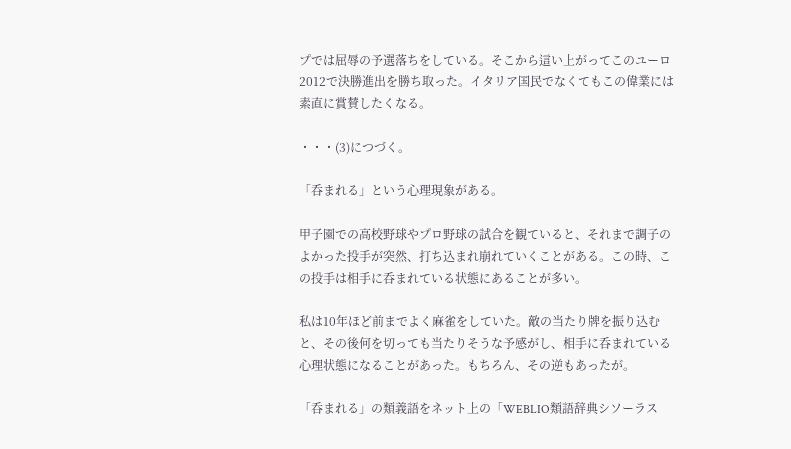プでは屈辱の予選落ちをしている。そこから這い上がってこのユーロ2012で決勝進出を勝ち取った。イタリア国民でなくてもこの偉業には素直に賞賛したくなる。

・・・(3)につづく。

「呑まれる」という心理現象がある。

甲子園での高校野球やプロ野球の試合を観ていると、それまで調子のよかった投手が突然、打ち込まれ崩れていくことがある。この時、この投手は相手に呑まれている状態にあることが多い。

私は10年ほど前までよく麻雀をしていた。敵の当たり牌を振り込むと、その後何を切っても当たりそうな予感がし、相手に呑まれている心理状態になることがあった。もちろん、その逆もあったが。

「呑まれる」の類義語をネット上の「WEBLIO類語辞典シソーラス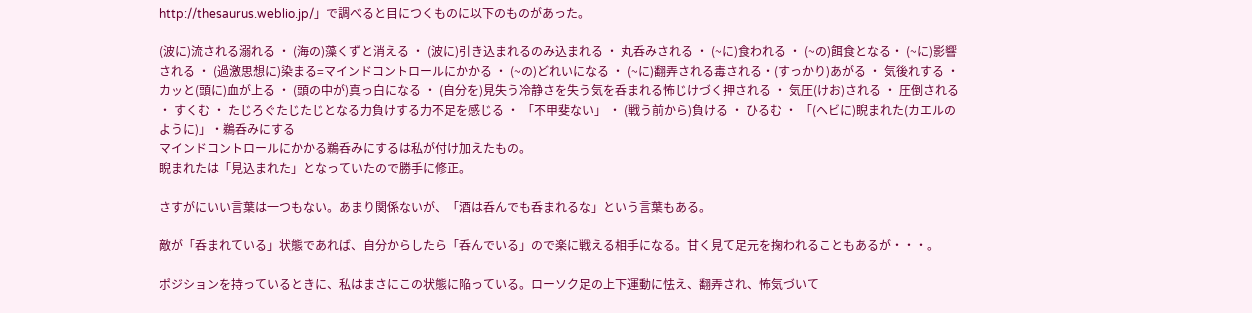http://thesaurus.weblio.jp/」で調べると目につくものに以下のものがあった。

(波に)流される溺れる ・ (海の)藻くずと消える ・ (波に)引き込まれるのみ込まれる ・ 丸呑みされる ・ (~に)食われる ・ (~の)餌食となる・ (~に)影響される ・ (過激思想に)染まる=マインドコントロールにかかる ・ (~の)どれいになる ・ (~に)翻弄される毒される・(すっかり)あがる ・ 気後れする ・ カッと(頭に)血が上る ・ (頭の中が)真っ白になる ・ (自分を)見失う冷静さを失う気を呑まれる怖じけづく押される ・ 気圧(けお)される ・ 圧倒される ・ すくむ ・ たじろぐたじたじとなる力負けする力不足を感じる ・ 「不甲斐ない」 ・ (戦う前から)負ける ・ ひるむ ・ 「(ヘビに)睨まれた(カエルのように)」・鵜呑みにする
マインドコントロールにかかる鵜呑みにするは私が付け加えたもの。
睨まれたは「見込まれた」となっていたので勝手に修正。

さすがにいい言葉は一つもない。あまり関係ないが、「酒は呑んでも呑まれるな」という言葉もある。

敵が「呑まれている」状態であれば、自分からしたら「呑んでいる」ので楽に戦える相手になる。甘く見て足元を掬われることもあるが・・・。

ポジションを持っているときに、私はまさにこの状態に陥っている。ローソク足の上下運動に怯え、翻弄され、怖気づいて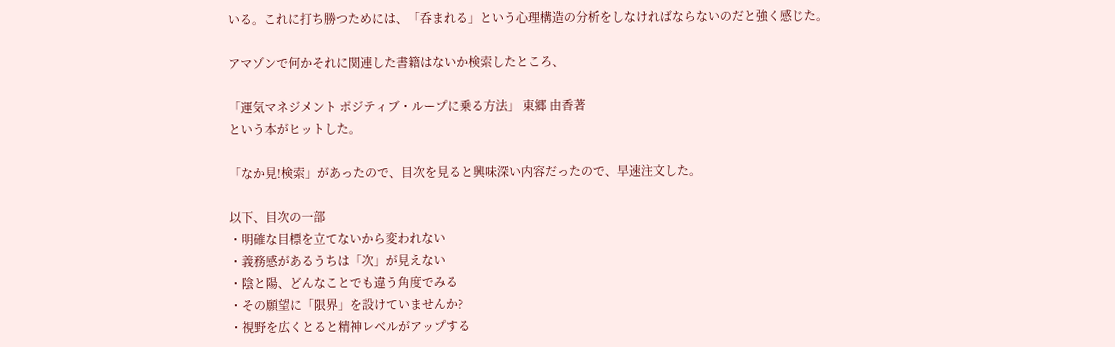いる。これに打ち勝つためには、「呑まれる」という心理構造の分析をしなければならないのだと強く感じた。

アマゾンで何かそれに関連した書籍はないか検索したところ、

「運気マネジメント ポジティブ・ループに乗る方法」 東郷 由香著
という本がヒットした。

「なか見!検索」があったので、目次を見ると興味深い内容だったので、早速注文した。

以下、目次の一部
・明確な目標を立てないから変われない
・義務感があるうちは「次」が見えない
・陰と陽、どんなことでも違う角度でみる
・その願望に「限界」を設けていませんか?
・視野を広くとると精神レベルがアップする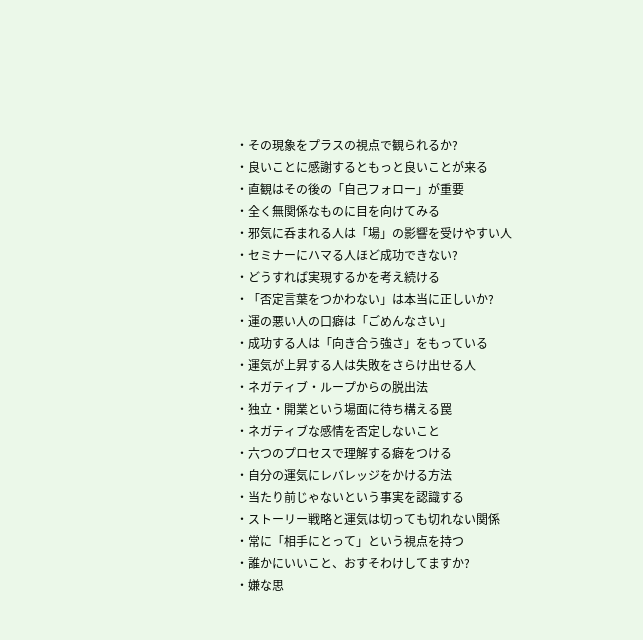・その現象をプラスの視点で観られるか?
・良いことに感謝するともっと良いことが来る
・直観はその後の「自己フォロー」が重要
・全く無関係なものに目を向けてみる
・邪気に呑まれる人は「場」の影響を受けやすい人
・セミナーにハマる人ほど成功できない?
・どうすれば実現するかを考え続ける
・「否定言葉をつかわない」は本当に正しいか?
・運の悪い人の口癖は「ごめんなさい」
・成功する人は「向き合う強さ」をもっている
・運気が上昇する人は失敗をさらけ出せる人
・ネガティブ・ループからの脱出法
・独立・開業という場面に待ち構える罠
・ネガティブな感情を否定しないこと
・六つのプロセスで理解する癖をつける
・自分の運気にレバレッジをかける方法
・当たり前じゃないという事実を認識する
・ストーリー戦略と運気は切っても切れない関係
・常に「相手にとって」という視点を持つ
・誰かにいいこと、おすそわけしてますか?
・嫌な思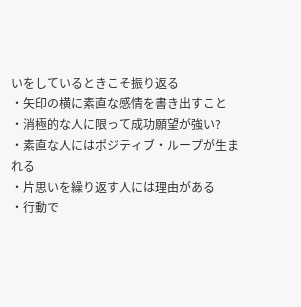いをしているときこそ振り返る
・矢印の横に素直な感情を書き出すこと
・消極的な人に限って成功願望が強い?
・素直な人にはポジティブ・ループが生まれる
・片思いを繰り返す人には理由がある
・行動で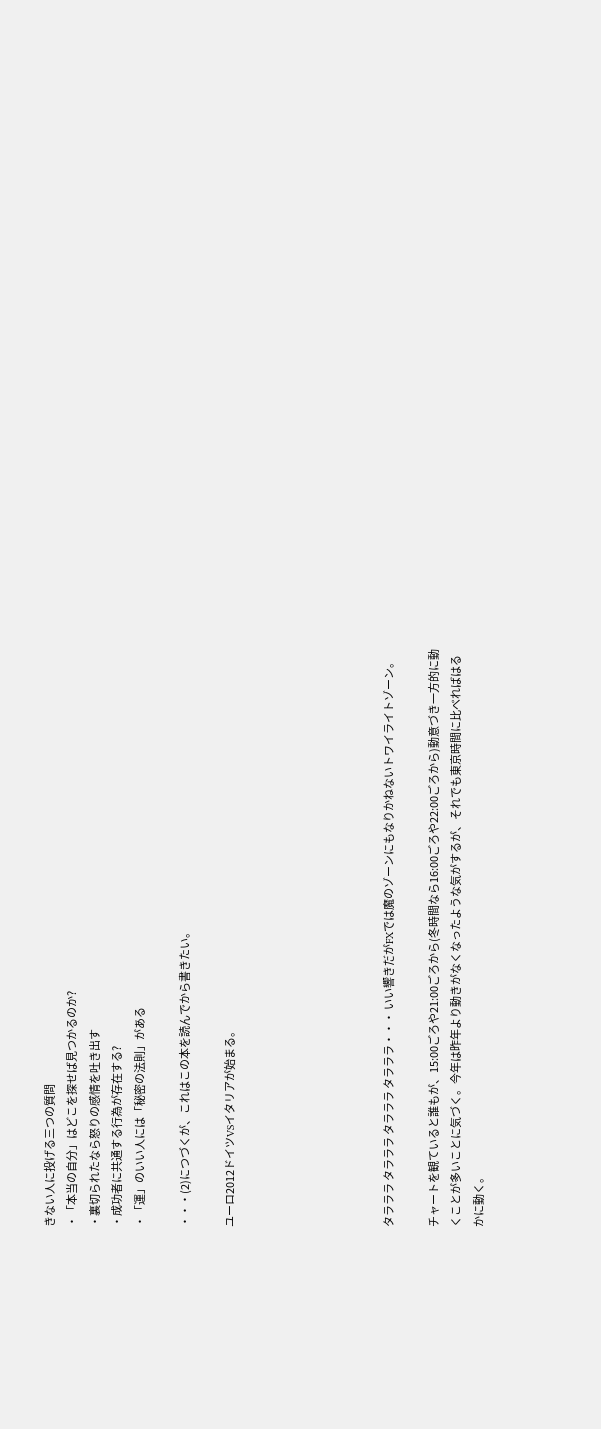きない人に投げる三つの質問
・「本当の自分」はどこを探せば見つかるのか?
・裏切られたなら怒りの感情を吐き出す
・成功者に共通する行為が存在する?
・「運」のいい人には「秘密の法則」がある

・・・(2)につづくが、これはこの本を読んでから書きたい。

ユーロ2012ドイツVSイタリアが始まる。






タラララ タラララ タラララ タラララ・・・ いい響きだがFXでは魔のゾーンにもなりかねないトワイライトゾーン。

チャートを観ていると誰もが、15:00ごろや21:00ごろから(冬時間なら16:00ごろや22:00ごろから)動意づき一方的に動くことが多いことに気づく。今年は昨年より動きがなくなったような気がするが、それでも東京時間に比べればはるかに動く。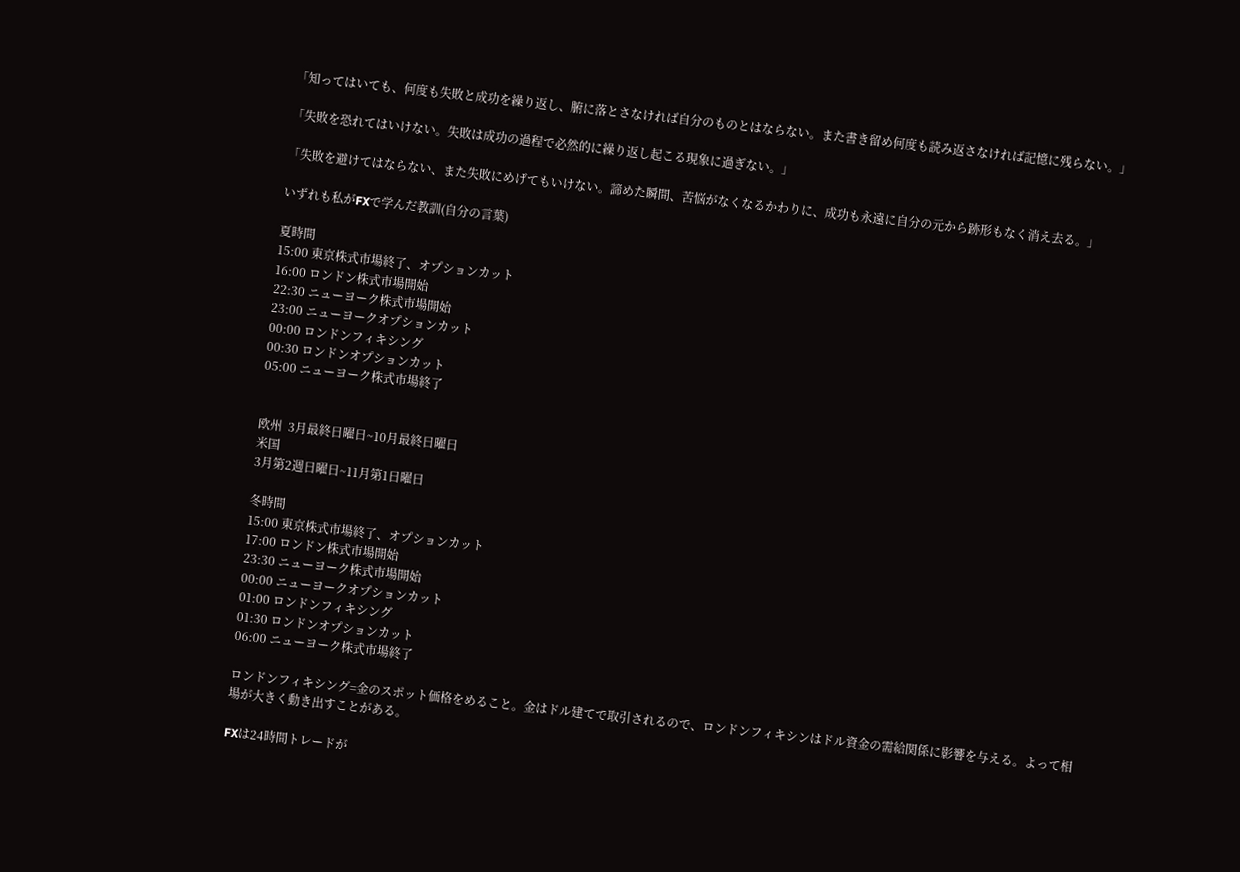「知ってはいても、何度も失敗と成功を繰り返し、腑に落とさなければ自分のものとはならない。また書き留め何度も読み返さなければ記憶に残らない。」

「失敗を恐れてはいけない。失敗は成功の過程で必然的に繰り返し起こる現象に過ぎない。」

「失敗を避けてはならない、また失敗にめげてもいけない。諦めた瞬間、苦悩がなくなるかわりに、成功も永遠に自分の元から跡形もなく消え去る。」

いずれも私がFXで学んだ教訓(自分の言葉)

夏時間
15:00 東京株式市場終了、オプションカット
16:00 ロンドン株式市場開始
22:30 ニューヨーク株式市場開始
23:00 ニューヨークオプションカット
00:00 ロンドンフィキシング
00:30 ロンドンオプションカット
05:00 ニューヨーク株式市場終了


欧州  3月最終日曜日~10月最終日曜日
米国
3月第2週日曜日~11月第1日曜日

冬時間
15:00 東京株式市場終了、オプションカット
17:00 ロンドン株式市場開始
23:30 ニューヨーク株式市場開始
00:00 ニューヨークオプションカット
01:00 ロンドンフィキシング
01:30 ロンドンオプションカット
06:00 ニューヨーク株式市場終了

ロンドンフィキシング=金のスポット価格をめること。金はドル建てで取引されるので、ロンドンフィキシンはドル資金の需給関係に影響を与える。よって相場が大きく動き出すことがある。

FXは24時間トレードが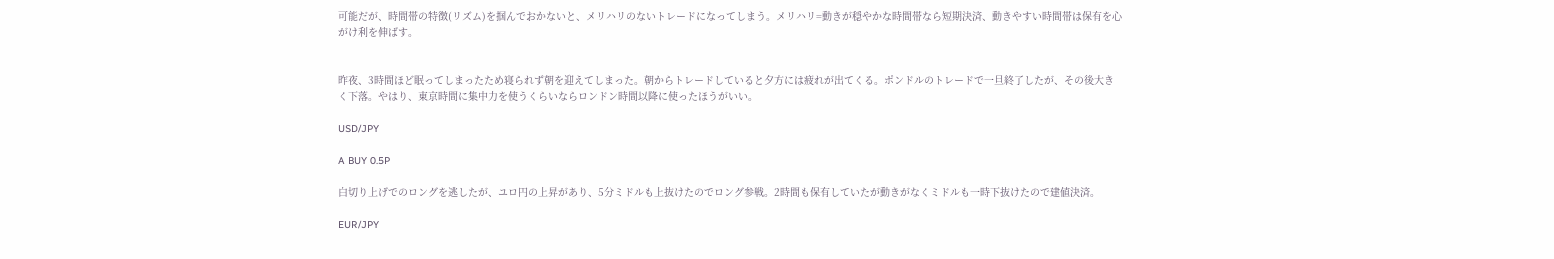可能だが、時間帯の特徴(リズム)を掴んでおかないと、メリハリのないトレードになってしまう。メリハリ=動きが穏やかな時間帯なら短期決済、動きやすい時間帯は保有を心がけ利を伸ばす。


昨夜、3時間ほど眠ってしまったため寝られず朝を迎えてしまった。朝からトレードしていると夕方には疲れが出てくる。ポンドルのトレードで一旦終了したが、その後大きく下落。やはり、東京時間に集中力を使うくらいならロンドン時間以降に使ったほうがいい。

USD/JPY

A BUY 0.5P

白切り上げでのロングを逃したが、ユロ円の上昇があり、5分ミドルも上抜けたのでロング参戦。2時間も保有していたが動きがなくミドルも一時下抜けたので建値決済。

EUR/JPY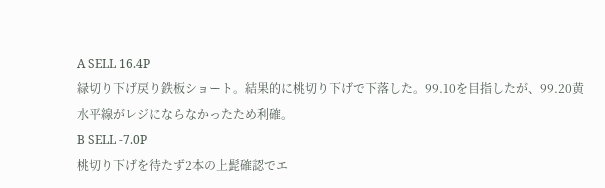A SELL 16.4P
緑切り下げ戻り鉄板ショート。結果的に桃切り下げで下落した。99.10を目指したが、99.20黄水平線がレジにならなかったため利確。
B SELL -7.0P
桃切り下げを待たず2本の上髭確認でエ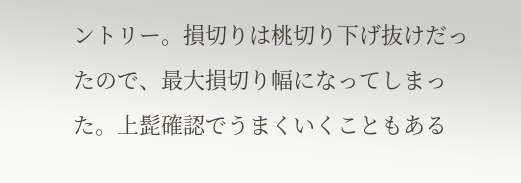ントリー。損切りは桃切り下げ抜けだったので、最大損切り幅になってしまった。上髭確認でうまくいくこともある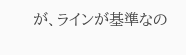が、ラインが基準なの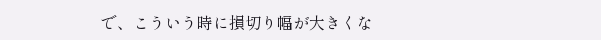で、こういう時に損切り幅が大きくな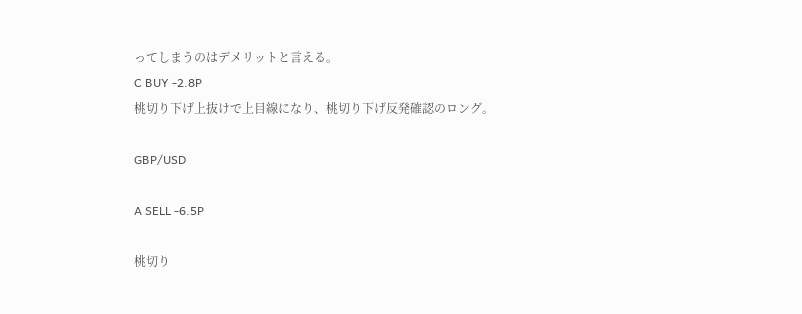ってしまうのはデメリットと言える。
C BUY -2.8P
桃切り下げ上抜けで上目線になり、桃切り下げ反発確認のロング。

GBP/USD

A SELL -6.5P

桃切り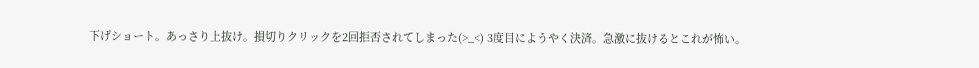下げショート。あっさり上抜け。損切りクリックを2回拒否されてしまった(>_<) 3度目にようやく決済。急激に抜けるとこれが怖い。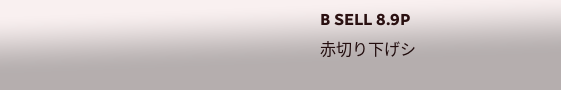B SELL 8.9P
赤切り下げシ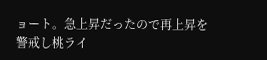ョート。急上昇だったので再上昇を警戒し桃ライ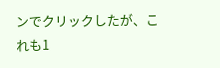ンでクリックしたが、これも1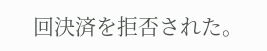回決済を拒否された。